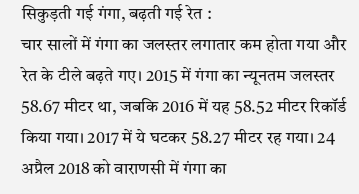सिकुड़ती गई गंगा, बढ़ती गई रेत :
चार सालों में गंगा का जलस्तर लगातार कम होता गया और रेत के टीले बढ़ते गए। 2015 में गंगा का न्यूनतम जलस्तर 58.67 मीटर था, जबकि 2016 में यह 58.52 मीटर रिकॉर्ड किया गया। 2017 में ये घटकर 58.27 मीटर रह गया। 24 अप्रैल 2018 को वाराणसी में गंगा का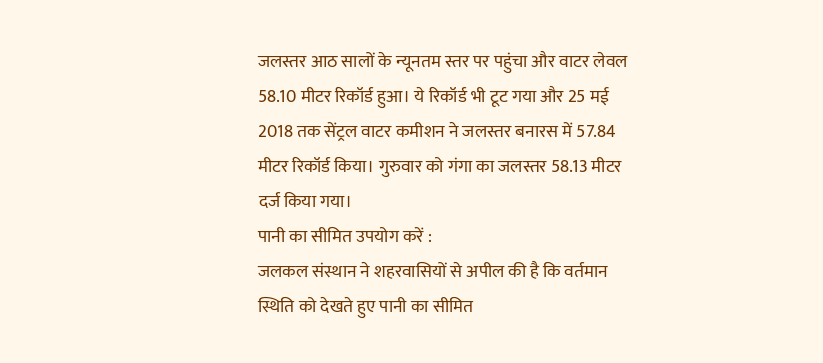जलस्तर आठ सालों के न्यूनतम स्तर पर पहुंचा और वाटर लेवल 58.10 मीटर रिकॉर्ड हुआ। ये रिकॉर्ड भी टूट गया और 25 मई 2018 तक सेंट्रल वाटर कमीशन ने जलस्तर बनारस में 57.84 मीटर रिकॉर्ड किया। गुरुवार को गंगा का जलस्तर 58.13 मीटर दर्ज किया गया।
पानी का सीमित उपयोग करें :
जलकल संस्थान ने शहरवासियों से अपील की है कि वर्तमान स्थिति को देखते हुए पानी का सीमित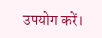उपयोग करें।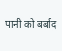पानी को बर्बाद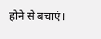होने से बचाएं।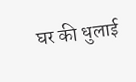घर की धुलाई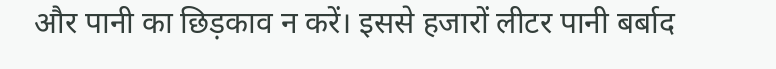और पानी का छिड़काव न करें। इससे हजारों लीटर पानी बर्बाद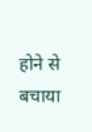होने से बचाया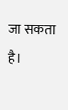जा सकता है।